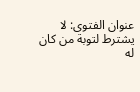عنوان الفتوى: لا يشترط لتوبة من كان له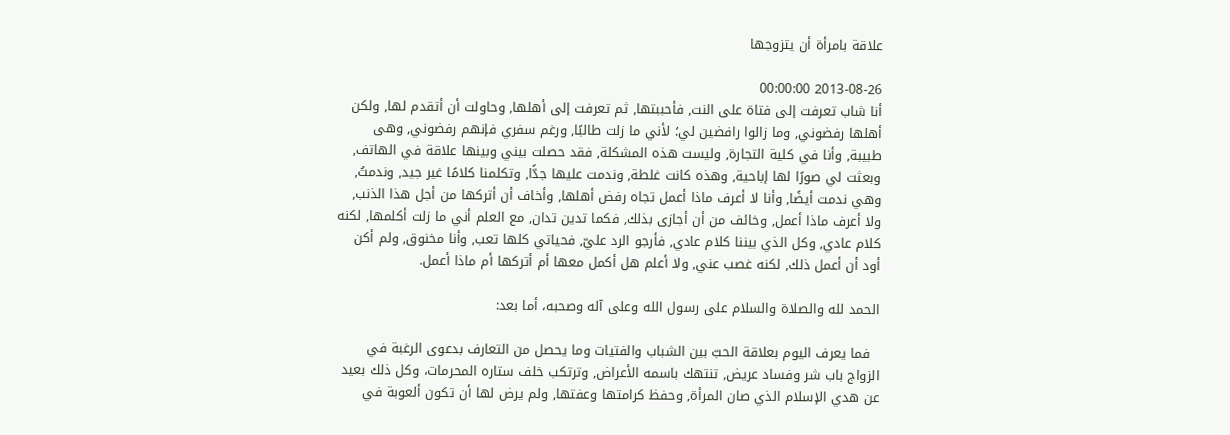علاقة بامرأة أن يتزوجها

2013-08-26 00:00:00
أنا شاب تعرفت إلى فتاة على النت, فأحببتها, ثم تعرفت إلى أهلها, وحاولت أن أتقدم لها, ولكن أهلها رفضوني, وما زالوا رافضين لي؛ لأني ما زلت طالبًا, ورغم سفري فإنهم رفضوني, وهى طبيبة, وأنا في كلية التجارة, وليست هذه المشكلة, فقد حصلت بيني وبينها علاقة في الهاتف, وبعثت لي صورًا لها إباحية, وهذه كانت غلطة, وندمت عليها جدًّا, وتكلمنا كلامًا غير جيد, وندمتُ, وهي ندمت أيضًا, وأنا لا أعرف ماذا أعمل تجاه رفض أهلها, وأخاف أن أتركها من أجل هذا الذنب, ولا أعرف ماذا أعمل, وخائف من أن أجازى بذلك, فكما تدين تدان, مع العلم أني ما زلت أكلمها, لكنه كلام عادي, وكل الذي بيننا كلام عادي, فأرجو الرد عليّ, فحياتي كلها تعب, وأنا مخنوق, ولم أكن أود أن أعمل ذلك, لكنه غصب عني, ولا أعلم هل أكمل معها أم أتركها أم ماذا أعمل.

الحمد لله والصلاة والسلام على رسول الله وعلى آله وصحبه، أما بعد:

  فما يعرف اليوم بعلاقة الحبّ بين الشباب والفتيات وما يحصل من التعارف بدعوى الرغبة في الزواج باب شر وفساد عريض, تنتهك باسمه الأعراض, وترتكب خلف ستاره المحرمات، وكل ذلك بعيد عن هدي الإسلام الذي صان المرأة, وحفظ كرامتها وعفتها, ولم يرض لها أن تكون ألعوبة في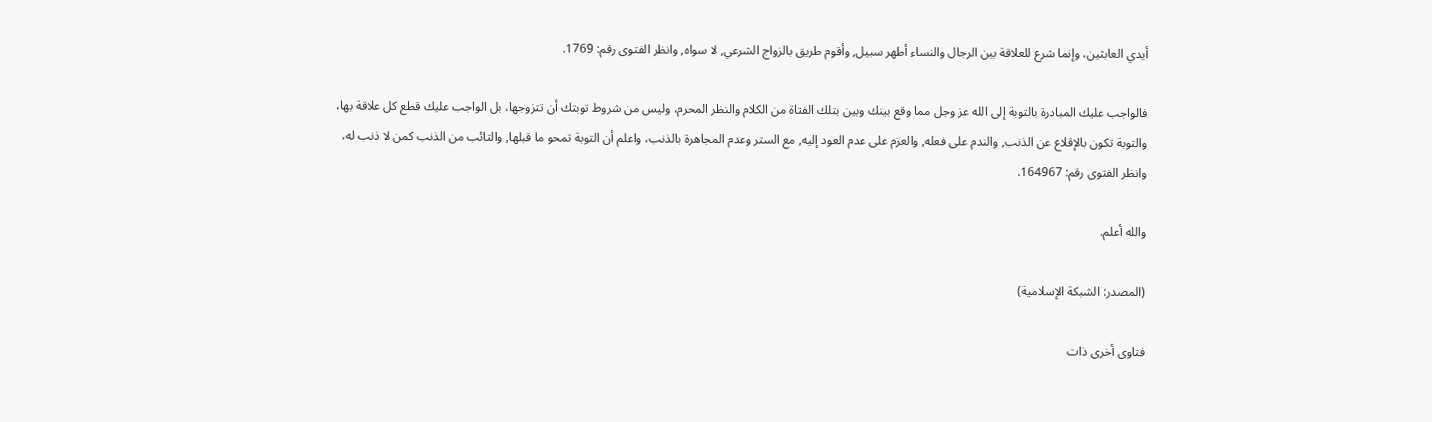أيدي العابثين، وإنما شرع للعلاقة بين الرجال والنساء أطهر سبيل, وأقوم طريق بالزواج الشرعي, لا سواه, وانظر الفتوى رقم: 1769.

فالواجب عليك المبادرة بالتوبة إلى الله عز وجل مما وقع بينك وبين بتلك الفتاة من الكلام والنظر المحرم، وليس من شروط توبتك أن تتزوجها، بل الواجب عليك قطع كل علاقة بها، والتوبة تكون بالإقلاع عن الذنب, والندم على فعله, والعزم على عدم العود إليه, مع الستر وعدم المجاهرة بالذنب، واعلم أن التوبة تمحو ما قبلها, والتائب من الذنب كمن لا ذنب له، وانظر الفتوى رقم: 164967.

والله أعلم.

(المصدر: الشبكة الإسلامية)

فتاوى أخرى ذات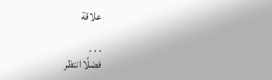علاقة

. . .
فضلًا انتظر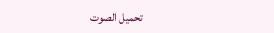تحميل الصوت